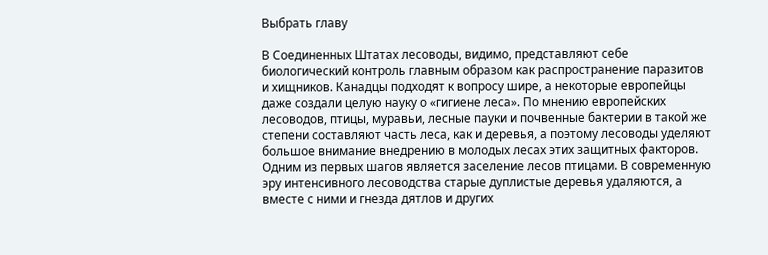Выбрать главу

В Соединенных Штатах лесоводы, видимо, представляют себе биологический контроль главным образом как распространение паразитов и хищников. Канадцы подходят к вопросу шире, а некоторые европейцы даже создали целую науку о «гигиене леса». По мнению европейских лесоводов, птицы, муравьи, лесные пауки и почвенные бактерии в такой же степени составляют часть леса, как и деревья, а поэтому лесоводы уделяют большое внимание внедрению в молодых лесах этих защитных факторов. Одним из первых шагов является заселение лесов птицами. В современную эру интенсивного лесоводства старые дуплистые деревья удаляются, а вместе с ними и гнезда дятлов и других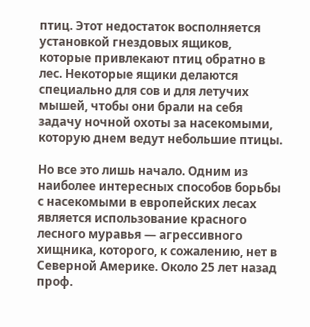птиц. Этот недостаток восполняется установкой гнездовых ящиков, которые привлекают птиц обратно в лес. Некоторые ящики делаются специально для сов и для летучих мышей, чтобы они брали на себя задачу ночной охоты за насекомыми, которую днем ведут небольшие птицы.

Но все это лишь начало. Одним из наиболее интересных способов борьбы с насекомыми в европейских лесах является использование красного лесного муравья — агрессивного хищника, которого, к сожалению, нет в Северной Америке. Около 25 лет назад проф.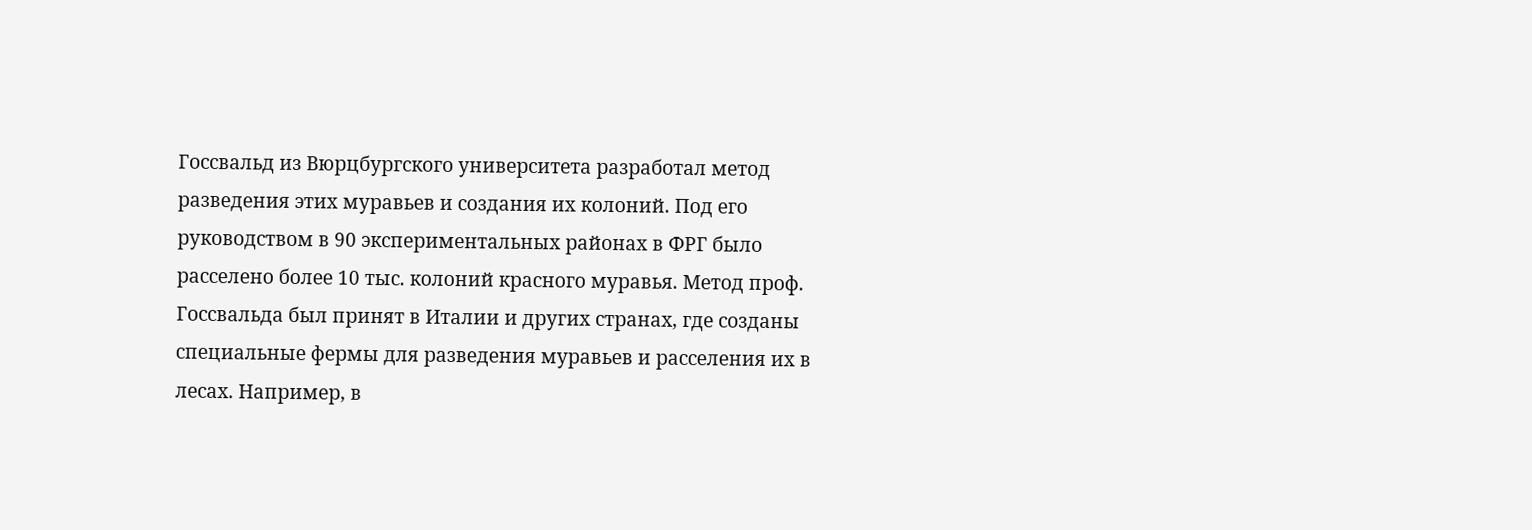Госсвальд из Вюрцбургского университета разработал метод разведения этих муравьев и создания их колоний. Под его руководством в 90 экспериментальных районах в ФРГ было расселено более 10 тыс. колоний красного муравья. Метод проф. Госсвальда был принят в Италии и других странах, где созданы специальные фермы для разведения муравьев и расселения их в лесах. Например, в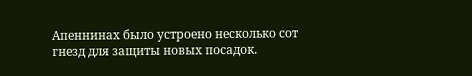Апеннинах было устроено несколько сот гнезд для защиты новых посадок.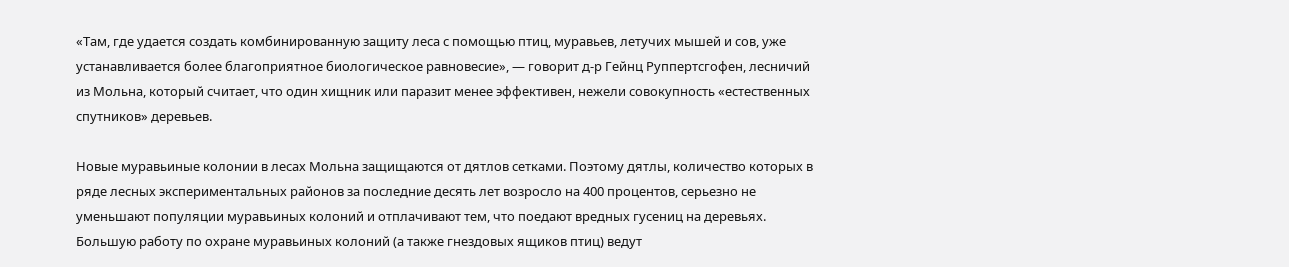«Там, где удается создать комбинированную защиту леса с помощью птиц, муравьев, летучих мышей и сов, уже устанавливается более благоприятное биологическое равновесие», — говорит д-р Гейнц Руппертсгофен, лесничий из Мольна, который считает, что один хищник или паразит менее эффективен, нежели совокупность «естественных спутников» деревьев.

Новые муравьиные колонии в лесах Мольна защищаются от дятлов сетками. Поэтому дятлы, количество которых в ряде лесных экспериментальных районов за последние десять лет возросло на 400 процентов, серьезно не уменьшают популяции муравьиных колоний и отплачивают тем, что поедают вредных гусениц на деревьях. Большую работу по охране муравьиных колоний (а также гнездовых ящиков птиц) ведут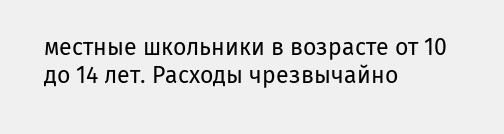местные школьники в возрасте от 10 до 14 лет. Расходы чрезвычайно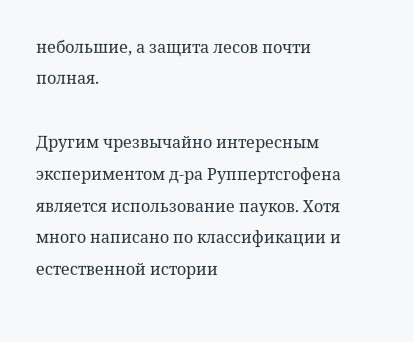небольшие, а защита лесов почти полная.

Другим чрезвычайно интересным экспериментом д-ра Руппертсгофена является использование пауков. Хотя много написано по классификации и естественной истории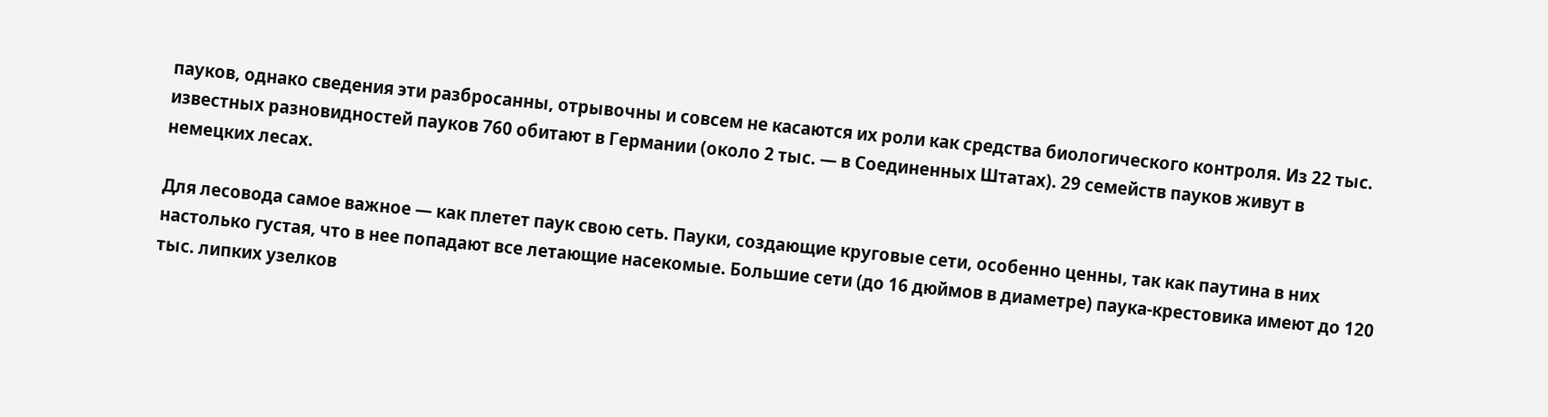пауков, однако сведения эти разбросанны, отрывочны и совсем не касаются их роли как средства биологического контроля. Из 22 тыс. известных разновидностей пауков 760 обитают в Германии (около 2 тыс. — в Соединенных Штатах). 29 семейств пауков живут в немецких лесах.

Для лесовода самое важное — как плетет паук свою сеть. Пауки, создающие круговые сети, особенно ценны, так как паутина в них настолько густая, что в нее попадают все летающие насекомые. Большие сети (до 16 дюймов в диаметре) паука-крестовика имеют до 120 тыс. липких узелков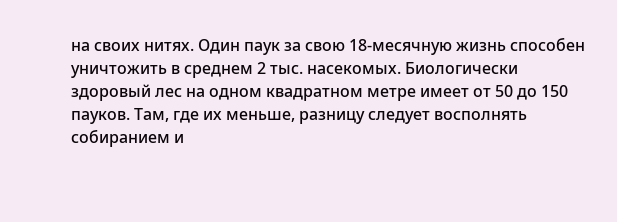на своих нитях. Один паук за свою 18‑месячную жизнь способен уничтожить в среднем 2 тыс. насекомых. Биологически здоровый лес на одном квадратном метре имеет от 50 до 150 пауков. Там, где их меньше, разницу следует восполнять собиранием и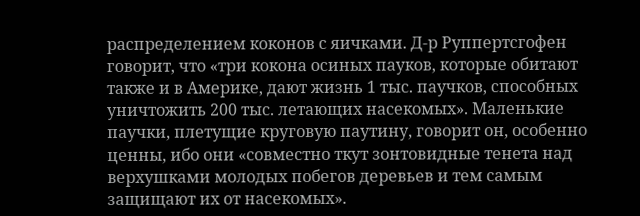распределением коконов с яичками. Д-р Руппертсгофен говорит, что «три кокона осиных пауков, которые обитают также и в Америке, дают жизнь 1 тыс. паучков, способных уничтожить 200 тыс. летающих насекомых». Маленькие паучки, плетущие круговую паутину, говорит он, особенно ценны, ибо они «совместно ткут зонтовидные тенета над верхушками молодых побегов деревьев и тем самым защищают их от насекомых».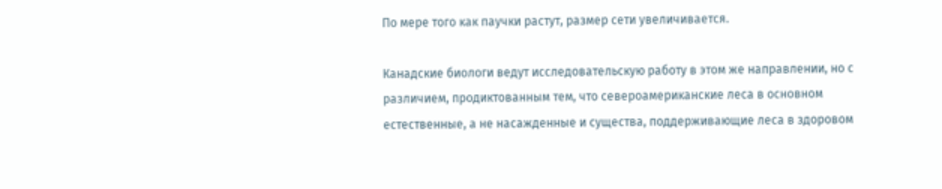По мере того как паучки растут, размер сети увеличивается.

Канадские биологи ведут исследовательскую работу в этом же направлении, но с различием, продиктованным тем, что североамериканские леса в основном естественные, а не насажденные и существа, поддерживающие леса в здоровом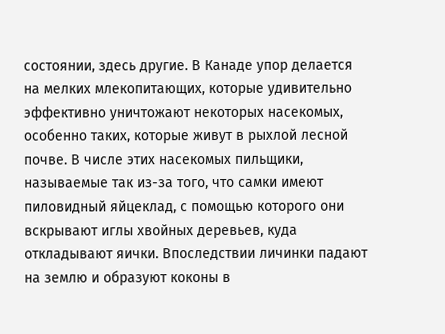состоянии, здесь другие. В Канаде упор делается на мелких млекопитающих, которые удивительно эффективно уничтожают некоторых насекомых, особенно таких, которые живут в рыхлой лесной почве. В числе этих насекомых пильщики, называемые так из-за того, что самки имеют пиловидный яйцеклад, с помощью которого они вскрывают иглы хвойных деревьев, куда откладывают яички. Впоследствии личинки падают на землю и образуют коконы в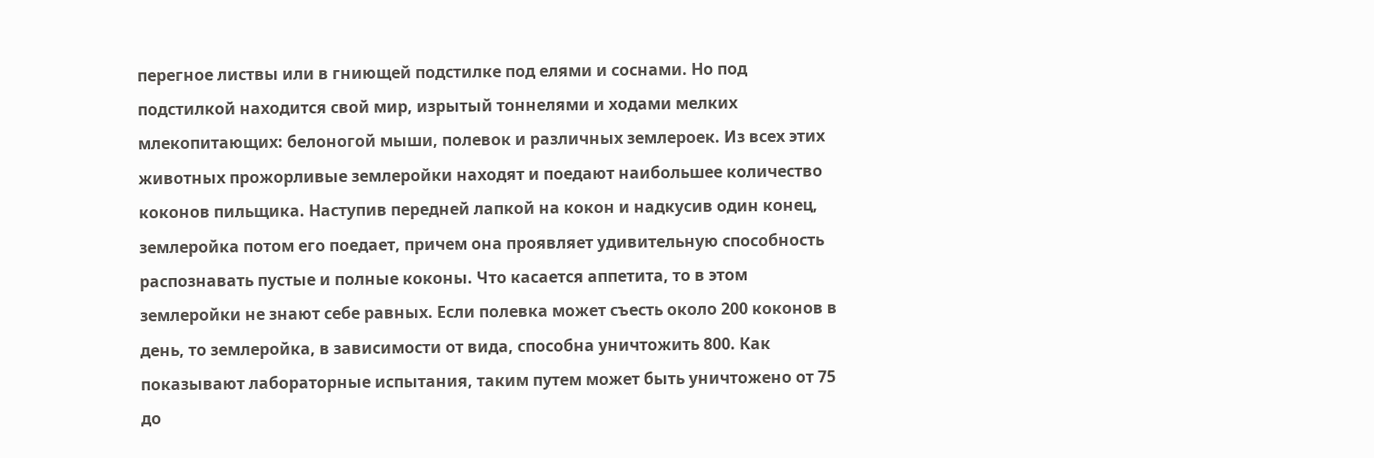перегное листвы или в гниющей подстилке под елями и соснами. Но под подстилкой находится свой мир, изрытый тоннелями и ходами мелких млекопитающих: белоногой мыши, полевок и различных землероек. Из всех этих животных прожорливые землеройки находят и поедают наибольшее количество коконов пильщика. Наступив передней лапкой на кокон и надкусив один конец, землеройка потом его поедает, причем она проявляет удивительную способность распознавать пустые и полные коконы. Что касается аппетита, то в этом землеройки не знают себе равных. Если полевка может съесть около 200 коконов в день, то землеройка, в зависимости от вида, способна уничтожить 800. Как показывают лабораторные испытания, таким путем может быть уничтожено от 75 до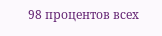98 процентов всех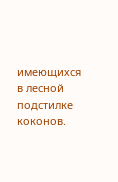имеющихся в лесной подстилке коконов.